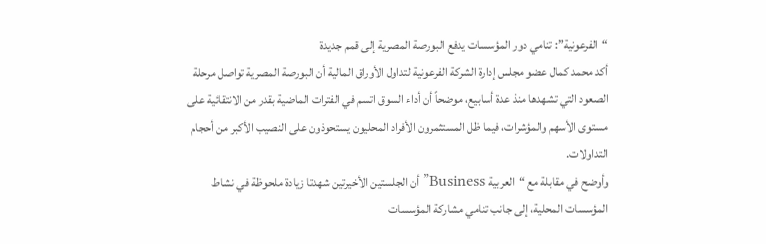“الفرعونية”: تنامي دور المؤسسات يدفع البورصة المصرية إلى قمم جديدة
أكد محمد كمال عضو مجلس إدارة الشركة الفرعونية لتداول الأوراق المالية أن البورصة المصرية تواصل مرحلة الصعود التي تشهدها منذ عدة أسابيع، موضحاً أن أداء السوق اتسم في الفترات الماضية بقدر من الانتقائية على مستوى الأسهم والمؤشرات، فيما ظل المستثمرون الأفراد المحليون يستحوذون على النصيب الأكبر من أحجام التداولات.
وأوضح في مقابلة مع “العربية Business” أن الجلستين الأخيرتين شهدتا زيادة ملحوظة في نشاط المؤسسات المحلية، إلى جانب تنامي مشاركة المؤسسات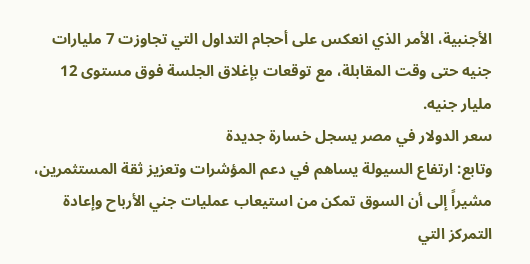الأجنبية، الأمر الذي انعكس على أحجام التداول التي تجاوزت 7 مليارات جنيه حتى وقت المقابلة، مع توقعات بإغلاق الجلسة فوق مستوى 12 مليار جنيه.
سعر الدولار في مصر يسجل خسارة جديدة
وتابع: ارتفاع السيولة يساهم في دعم المؤشرات وتعزيز ثقة المستثمرين، مشيراً إلى أن السوق تمكن من استيعاب عمليات جني الأرباح وإعادة التمركز التي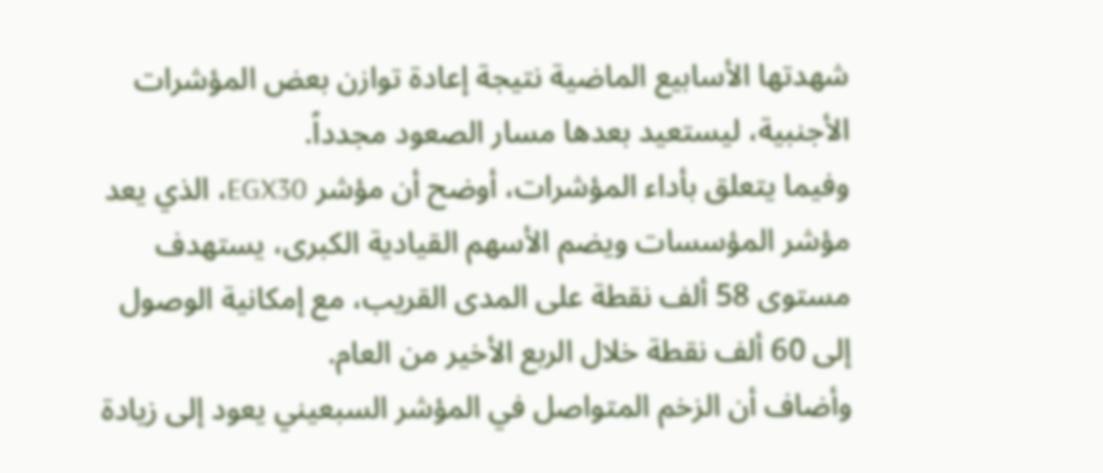شهدتها الأسابيع الماضية نتيجة إعادة توازن بعض المؤشرات الأجنبية، ليستعيد بعدها مسار الصعود مجدداً.
وفيما يتعلق بأداء المؤشرات، أوضح أن مؤشر EGX30، الذي يعد مؤشر المؤسسات ويضم الأسهم القيادية الكبرى، يستهدف مستوى 58 ألف نقطة على المدى القريب، مع إمكانية الوصول إلى 60 ألف نقطة خلال الربع الأخير من العام.
وأضاف أن الزخم المتواصل في المؤشر السبعيني يعود إلى زيادة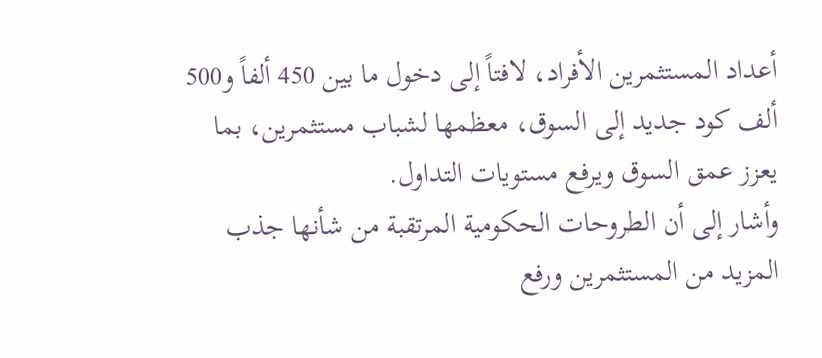أعداد المستثمرين الأفراد، لافتاً إلى دخول ما بين 450 ألفاً و500 ألف كود جديد إلى السوق، معظمها لشباب مستثمرين، بما يعزز عمق السوق ويرفع مستويات التداول.
وأشار إلى أن الطروحات الحكومية المرتقبة من شأنها جذب المزيد من المستثمرين ورفع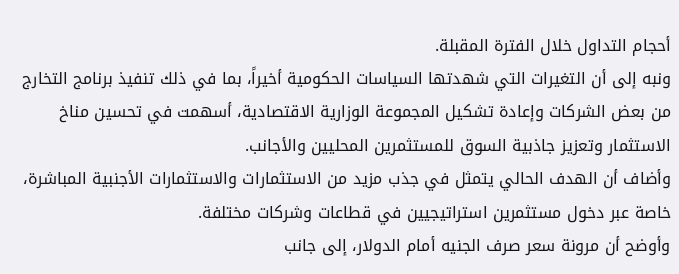أحجام التداول خلال الفترة المقبلة.
ونبه إلى أن التغيرات التي شهدتها السياسات الحكومية أخيراً، بما في ذلك تنفيذ برنامج التخارج من بعض الشركات وإعادة تشكيل المجموعة الوزارية الاقتصادية، أسهمت في تحسين مناخ الاستثمار وتعزيز جاذبية السوق للمستثمرين المحليين والأجانب.
وأضاف أن الهدف الحالي يتمثل في جذب مزيد من الاستثمارات والاستثمارات الأجنبية المباشرة، خاصة عبر دخول مستثمرين استراتيجيين في قطاعات وشركات مختلفة.
وأوضح أن مرونة سعر صرف الجنيه أمام الدولار، إلى جانب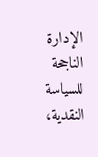الإدارة الناجحة للسياسة النقدية،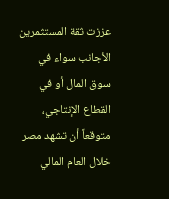عززت ثقة المستثمرين الأجانب سواء في سوق المال أو في القطاع الإنتاجي، متوقعاً أن تشهد مصر خلال العام المالي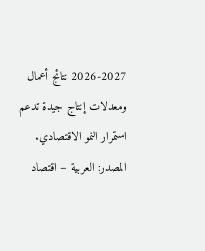2026-2027 نتائج أعمال ومعدلات إنتاج جيدة تدعم استمرار النمو الاقتصادي.
المصدر: العربية – اقتصاد